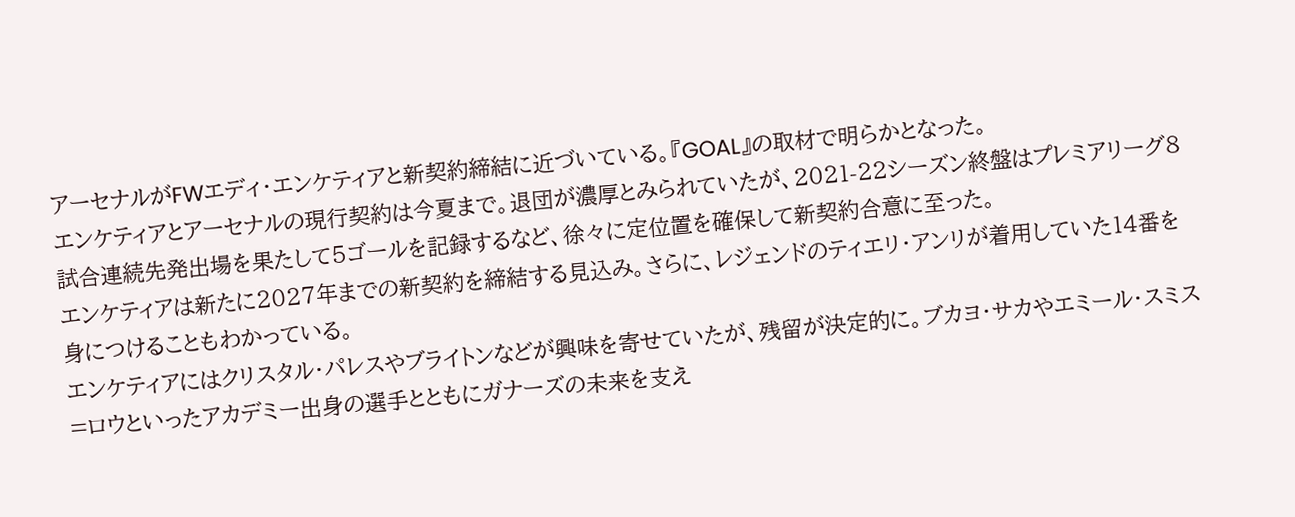アーセナルがFWエディ・エンケティアと新契約締結に近づいている。『GOAL』の取材で明らかとなった。
エンケティアとアーセナルの現行契約は今夏まで。退団が濃厚とみられていたが、2021-22シーズン終盤はプレミアリーグ8試合連続先発出場を果たして5ゴールを記録するなど、徐々に定位置を確保して新契約合意に至った。
エンケティアは新たに2027年までの新契約を締結する見込み。さらに、レジェンドのティエリ・アンリが着用していた14番を身につけることもわかっている。
エンケティアにはクリスタル・パレスやブライトンなどが興味を寄せていたが、残留が決定的に。ブカヨ・サカやエミール・スミス=ロウといったアカデミー出身の選手とともにガナーズの未来を支え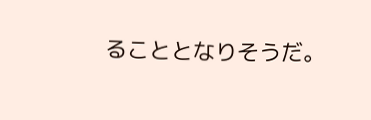ることとなりそうだ。